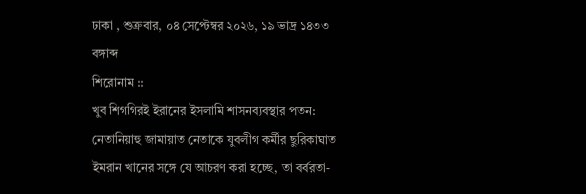ঢাকা , শুক্রবার, ০৪ সেপ্টেম্বর ২০২৬, ১৯ ভাদ্র ১৪৩৩ বঙ্গাব্দ
শিরোনাম ::
খুব শিগগিরই ইরানের ইসলামি শাসনব্যবস্থার পতন: নেতানিয়াহু জামায়াত নেতাকে যুবলীগ কর্মীর ছুরিকাঘাত ইমরান খানের সঙ্গে যে আচরণ করা হচ্ছে, তা বর্বরতা-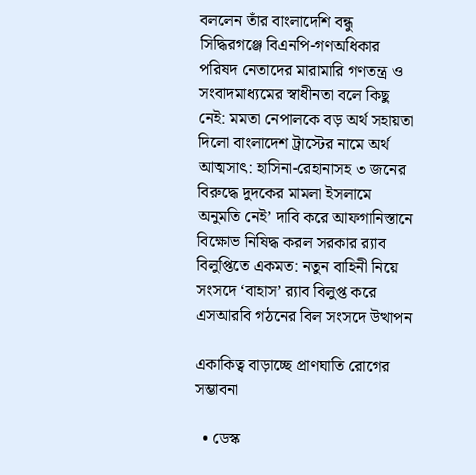বললেন তাঁর বাংলাদেশি বন্ধু সিদ্ধিরগঞ্জে বিএনপি-গণঅধিকার পরিষদ নেতাদের মারামারি গণতন্ত্র ও সংবাদমাধ্যমের স্বাধীনতা বলে কিছু নেই: মমতা নেপালকে বড় অর্থ সহায়তা দিলো বাংলাদেশ ট্রাস্টের নামে অর্থ আত্মসাৎ: হাসিনা-রেহানাসহ ৩ জনের বিরুদ্ধে দুদকের মামলা ইসলামে অনুমতি নেই’ দাবি করে আফগানিস্তানে বিক্ষোভ নিষিদ্ধ করল সরকার র‌্যাব বিলুপ্তিতে একমত: নতুন বাহিনী নিয়ে সংসদে ‘বাহাস’ র‌্যাব বিলুপ্ত করে এসআরবি গঠনের বিল সংসদে উত্থাপন

একাকিত্ব বাড়াচ্ছে প্রাণঘাতি রোগের সম্ভাবনা

  • ডেস্ক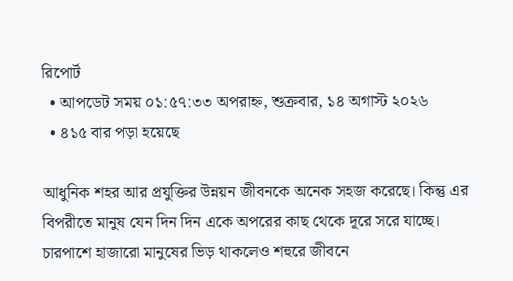রিপোর্ট
  • আপডেট সময় ০১:৫৭:৩৩ অপরাহ্ন, শুক্রবার, ১৪ অগাস্ট ২০২৬
  • ৪১৫ বার পড়া হয়েছে

আধুনিক শহর আর প্রযুক্তির উন্নয়ন জীবনকে অনেক সহজ করেছে। কিন্তু এর বিপরীতে মানুষ যেন দিন দিন একে অপরের কাছ থেকে দূরে সরে যাচ্ছে। চারপাশে হাজারো মানুষের ভিড় থাকলেও শহুরে জীবনে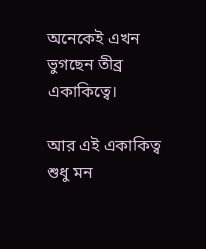অনেকেই এখন ভুগছেন তীব্র একাকিত্বে।

আর এই একাকিত্ব শুধু মন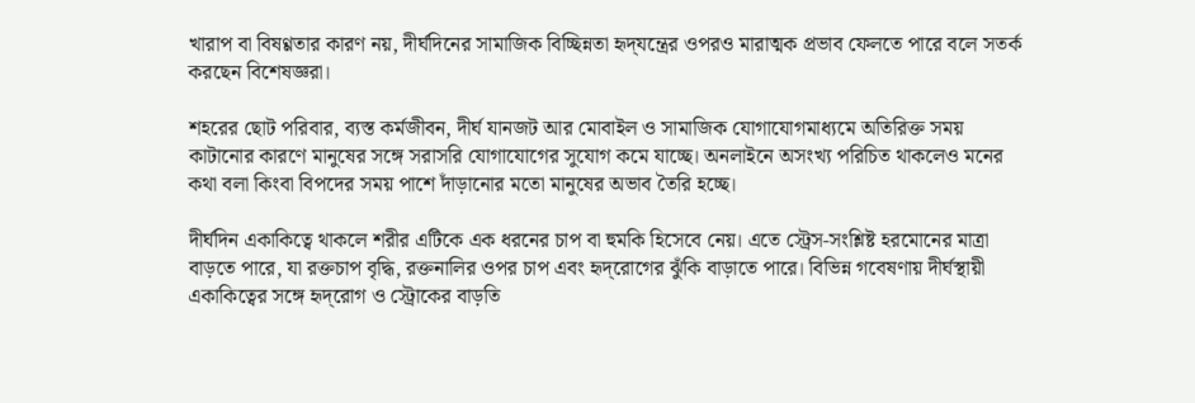খারাপ বা বিষণ্ণতার কারণ নয়, দীর্ঘদিনের সামাজিক বিচ্ছিন্নতা হৃদ্‌যন্ত্রের ওপরও মারাত্মক প্রভাব ফেলতে পারে বলে সতর্ক করছেন বিশেষজ্ঞরা।

শহরের ছোট পরিবার, ব্যস্ত কর্মজীবন, দীর্ঘ যানজট আর মোবাইল ও সামাজিক যোগাযোগমাধ্যমে অতিরিক্ত সময় কাটানোর কারণে মানুষের সঙ্গে সরাসরি যোগাযোগের সুযোগ কমে যাচ্ছে। অনলাইনে অসংখ্য পরিচিত থাকলেও মনের কথা বলা কিংবা বিপদের সময় পাশে দাঁড়ানোর মতো মানুষের অভাব তৈরি হচ্ছে।

দীর্ঘদিন একাকিত্বে থাকলে শরীর এটিকে এক ধরনের চাপ বা হুমকি হিসেবে নেয়। এতে স্ট্রেস-সংশ্লিষ্ট হরমোনের মাত্রা বাড়তে পারে, যা রক্তচাপ বৃদ্ধি, রক্তনালির ওপর চাপ এবং হৃদ্‌রোগের ঝুঁকি বাড়াতে পারে। বিভিন্ন গবেষণায় দীর্ঘস্থায়ী একাকিত্বের সঙ্গে হৃদ্‌রোগ ও স্ট্রোকের বাড়তি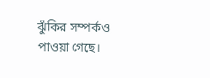ঝুঁকির সম্পর্কও পাওয়া গেছে।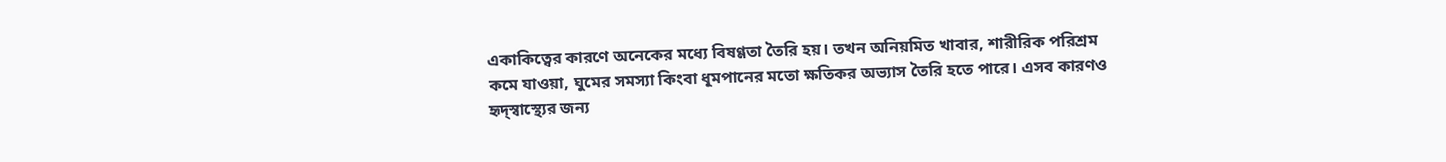একাকিত্বের কারণে অনেকের মধ্যে বিষণ্ণতা তৈরি হয়। তখন অনিয়মিত খাবার, শারীরিক পরিশ্রম কমে যাওয়া, ঘুমের সমস্যা কিংবা ধূমপানের মতো ক্ষতিকর অভ্যাস তৈরি হতে পারে। এসব কারণও হৃদ্‌স্বাস্থ্যের জন্য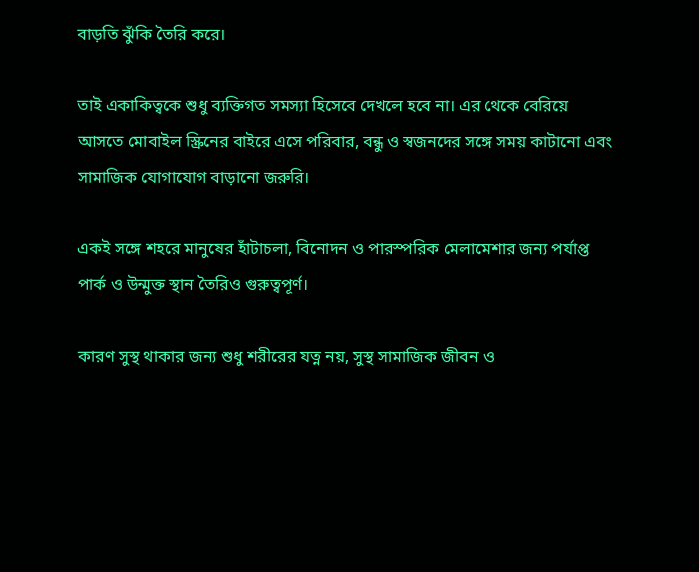বাড়তি ঝুঁকি তৈরি করে।

তাই একাকিত্বকে শুধু ব্যক্তিগত সমস্যা হিসেবে দেখলে হবে না। এর থেকে বেরিয়ে আসতে মোবাইল স্ক্রিনের বাইরে এসে পরিবার, বন্ধু ও স্বজনদের সঙ্গে সময় কাটানো এবং সামাজিক যোগাযোগ বাড়ানো জরুরি।

একই সঙ্গে শহরে মানুষের হাঁটাচলা, বিনোদন ও পারস্পরিক মেলামেশার জন্য পর্যাপ্ত পার্ক ও উন্মুক্ত স্থান তৈরিও গুরুত্বপূর্ণ।

কারণ সুস্থ থাকার জন্য শুধু শরীরের যত্ন নয়, সুস্থ সামাজিক জীবন ও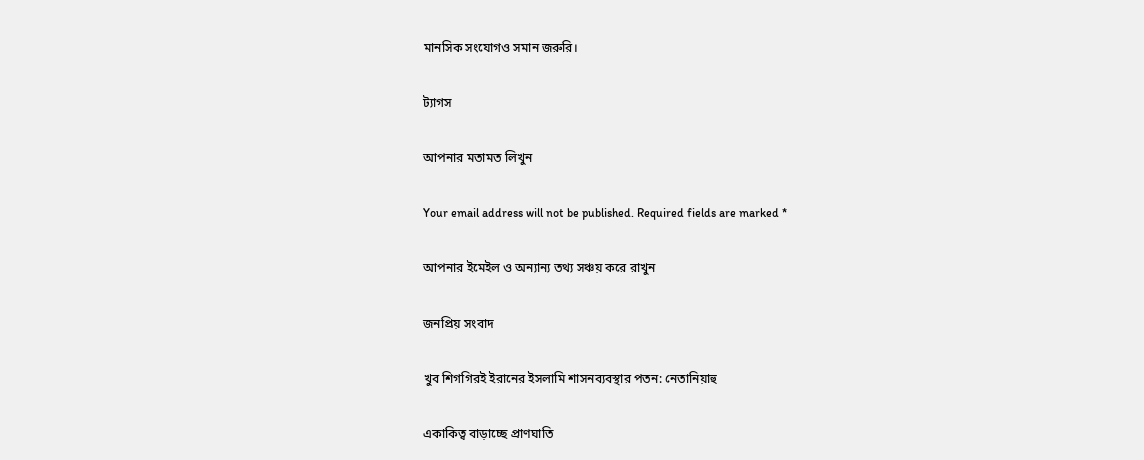মানসিক সংযোগও সমান জরুরি।

ট্যাগস

আপনার মতামত লিখুন

Your email address will not be published. Required fields are marked *

আপনার ইমেইল ও অন্যান্য তথ্য সঞ্চয় করে রাখুন

জনপ্রিয় সংবাদ

খুব শিগগিরই ইরানের ইসলামি শাসনব্যবস্থার পতন: নেতানিয়াহু

একাকিত্ব বাড়াচ্ছে প্রাণঘাতি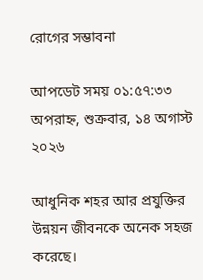রোগের সম্ভাবনা

আপডেট সময় ০১:৫৭:৩৩ অপরাহ্ন, শুক্রবার, ১৪ অগাস্ট ২০২৬

আধুনিক শহর আর প্রযুক্তির উন্নয়ন জীবনকে অনেক সহজ করেছে।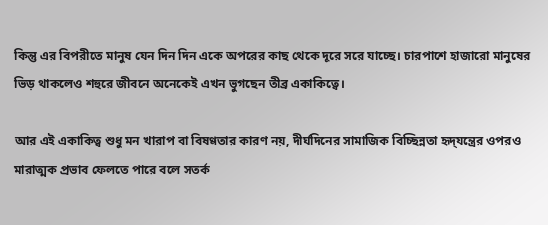কিন্তু এর বিপরীতে মানুষ যেন দিন দিন একে অপরের কাছ থেকে দূরে সরে যাচ্ছে। চারপাশে হাজারো মানুষের ভিড় থাকলেও শহুরে জীবনে অনেকেই এখন ভুগছেন তীব্র একাকিত্বে।

আর এই একাকিত্ব শুধু মন খারাপ বা বিষণ্ণতার কারণ নয়, দীর্ঘদিনের সামাজিক বিচ্ছিন্নতা হৃদ্‌যন্ত্রের ওপরও মারাত্মক প্রভাব ফেলতে পারে বলে সতর্ক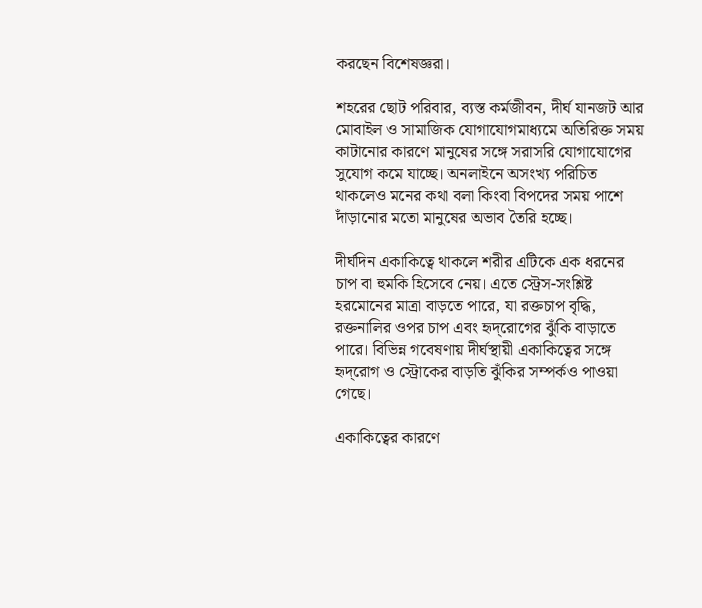করছেন বিশেষজ্ঞরা।

শহরের ছোট পরিবার, ব্যস্ত কর্মজীবন, দীর্ঘ যানজট আর মোবাইল ও সামাজিক যোগাযোগমাধ্যমে অতিরিক্ত সময় কাটানোর কারণে মানুষের সঙ্গে সরাসরি যোগাযোগের সুযোগ কমে যাচ্ছে। অনলাইনে অসংখ্য পরিচিত থাকলেও মনের কথা বলা কিংবা বিপদের সময় পাশে দাঁড়ানোর মতো মানুষের অভাব তৈরি হচ্ছে।

দীর্ঘদিন একাকিত্বে থাকলে শরীর এটিকে এক ধরনের চাপ বা হুমকি হিসেবে নেয়। এতে স্ট্রেস-সংশ্লিষ্ট হরমোনের মাত্রা বাড়তে পারে, যা রক্তচাপ বৃদ্ধি, রক্তনালির ওপর চাপ এবং হৃদ্‌রোগের ঝুঁকি বাড়াতে পারে। বিভিন্ন গবেষণায় দীর্ঘস্থায়ী একাকিত্বের সঙ্গে হৃদ্‌রোগ ও স্ট্রোকের বাড়তি ঝুঁকির সম্পর্কও পাওয়া গেছে।

একাকিত্বের কারণে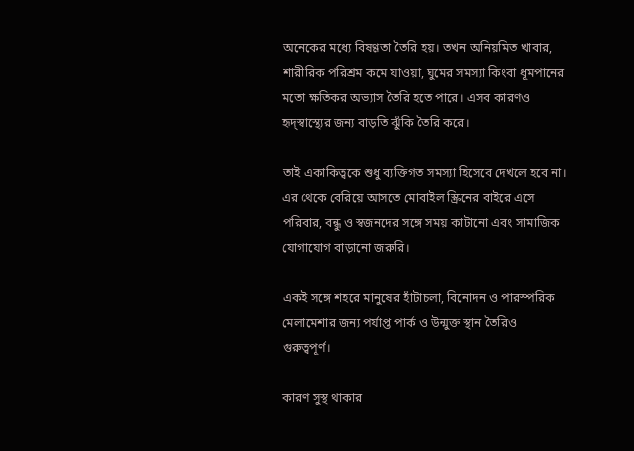অনেকের মধ্যে বিষণ্ণতা তৈরি হয়। তখন অনিয়মিত খাবার, শারীরিক পরিশ্রম কমে যাওয়া, ঘুমের সমস্যা কিংবা ধূমপানের মতো ক্ষতিকর অভ্যাস তৈরি হতে পারে। এসব কারণও হৃদ্‌স্বাস্থ্যের জন্য বাড়তি ঝুঁকি তৈরি করে।

তাই একাকিত্বকে শুধু ব্যক্তিগত সমস্যা হিসেবে দেখলে হবে না। এর থেকে বেরিয়ে আসতে মোবাইল স্ক্রিনের বাইরে এসে পরিবার, বন্ধু ও স্বজনদের সঙ্গে সময় কাটানো এবং সামাজিক যোগাযোগ বাড়ানো জরুরি।

একই সঙ্গে শহরে মানুষের হাঁটাচলা, বিনোদন ও পারস্পরিক মেলামেশার জন্য পর্যাপ্ত পার্ক ও উন্মুক্ত স্থান তৈরিও গুরুত্বপূর্ণ।

কারণ সুস্থ থাকার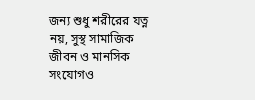জন্য শুধু শরীরের যত্ন নয়, সুস্থ সামাজিক জীবন ও মানসিক সংযোগও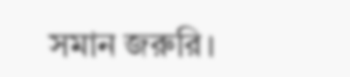সমান জরুরি।